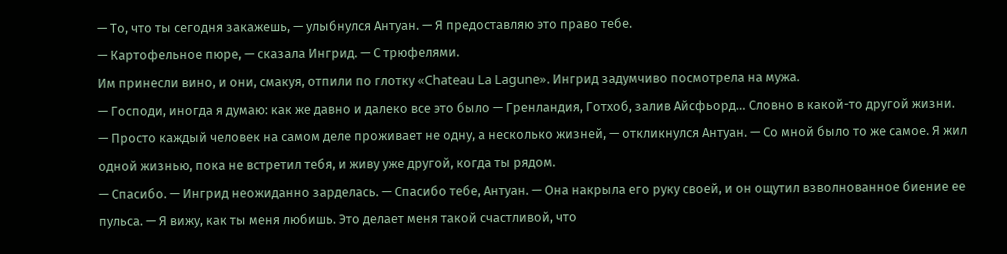— То, что ты сегодня закажешь, — улыбнулся Антуан. — Я предоставляю это право тебе.
— Картофельное пюре, — сказала Ингрид. — С трюфелями.
Им принесли вино, и они, смакуя, отпили по глотку «Chateau La Lagune». Ингрид задумчиво посмотрела на мужа.
— Господи, иногда я думаю: как же давно и далеко все это было — Гренландия, Готхоб, залив Айсфьорд… Словно в какой-то другой жизни.
— Просто каждый человек на самом деле проживает не одну, а несколько жизней, — откликнулся Антуан. — Со мной было то же самое. Я жил одной жизнью, пока не встретил тебя, и живу уже другой, когда ты рядом.
— Спасибо. — Ингрид неожиданно зарделась. — Спасибо тебе, Антуан. — Она накрыла его руку своей, и он ощутил взволнованное биение ее пульса. — Я вижу, как ты меня любишь. Это делает меня такой счастливой, что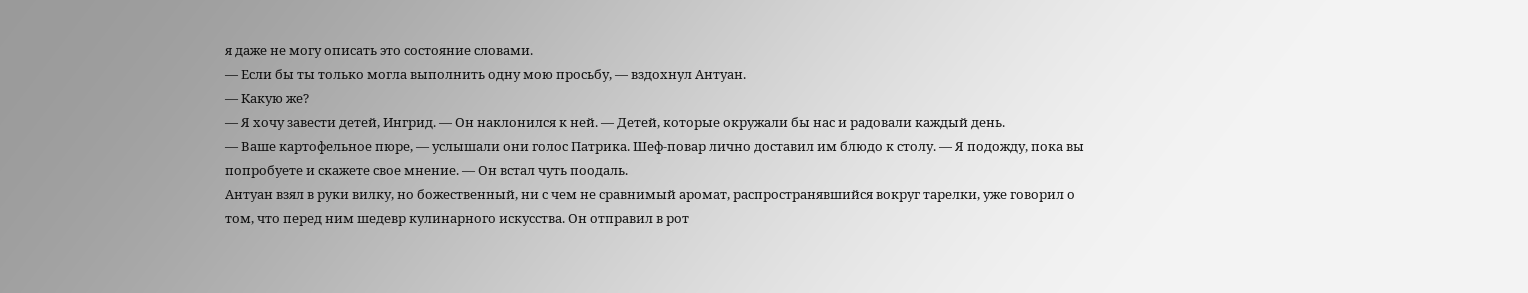я даже не могу описать это состояние словами.
— Если бы ты только могла выполнить одну мою просьбу, — вздохнул Антуан.
— Какую же?
— Я хочу завести детей, Ингрид. — Он наклонился к ней. — Детей, которые окружали бы нас и радовали каждый день.
— Ваше картофельное пюре, — услышали они голос Патрика. Шеф-повар лично доставил им блюдо к столу. — Я подожду, пока вы попробуете и скажете свое мнение. — Он встал чуть поодаль.
Антуан взял в руки вилку, но божественный, ни с чем не сравнимый аромат, распространявшийся вокруг тарелки, уже говорил о том, что перед ним шедевр кулинарного искусства. Он отправил в рот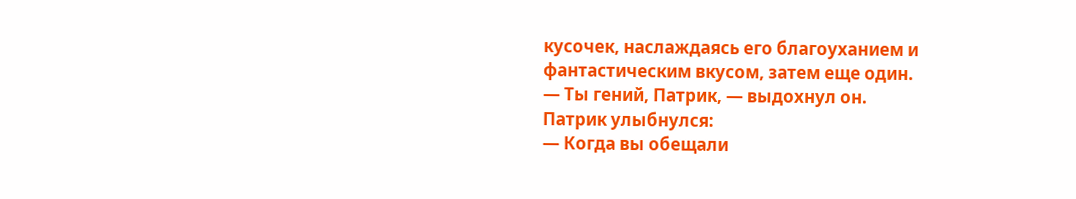кусочек, наслаждаясь его благоуханием и фантастическим вкусом, затем еще один.
— Ты гений, Патрик, — выдохнул он.
Патрик улыбнулся:
— Когда вы обещали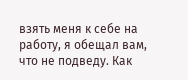взять меня к себе на работу, я обещал вам, что не подведу. Как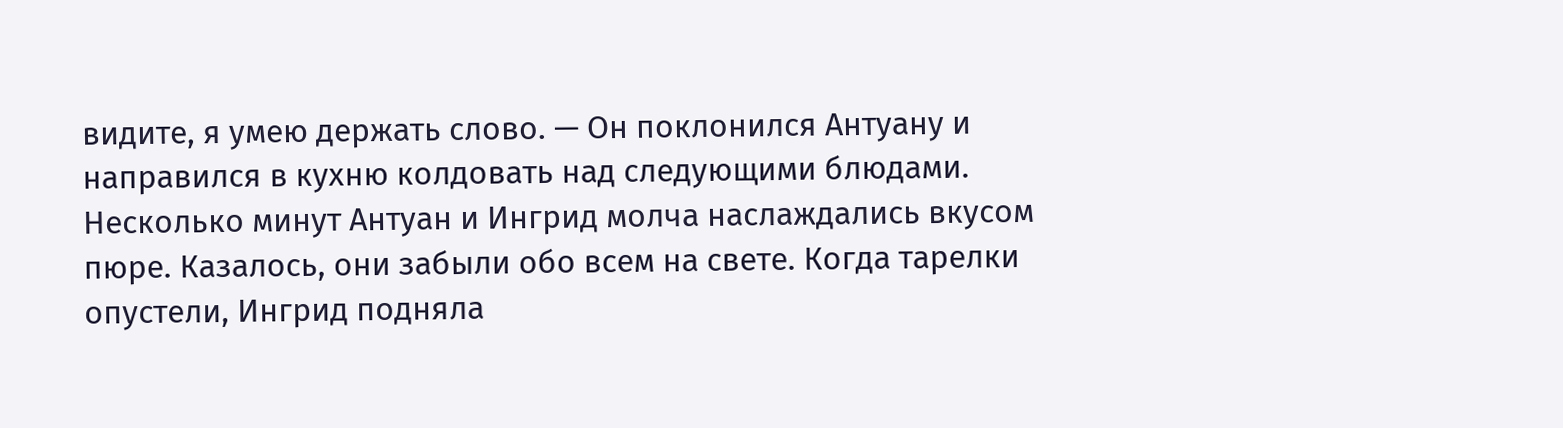видите, я умею держать слово. — Он поклонился Антуану и направился в кухню колдовать над следующими блюдами.
Несколько минут Антуан и Ингрид молча наслаждались вкусом пюре. Казалось, они забыли обо всем на свете. Когда тарелки опустели, Ингрид подняла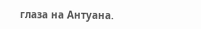глаза на Антуана.